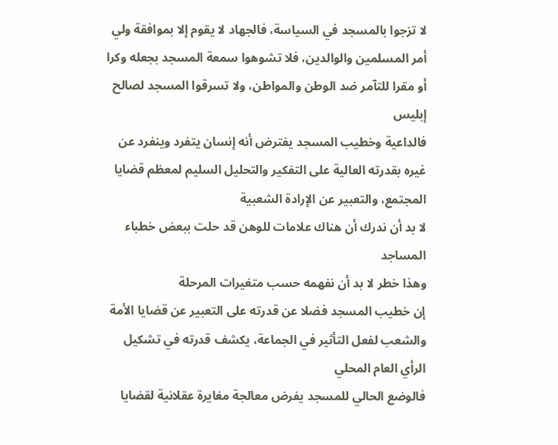لا تزجوا بالمسجد في السياسة، فالجهاد لا يقوم إلا بموافقة ولي أمر المسلمين والوالدين، فلا تشوهوا سمعة المسجد بجعله وكرا أو مقرا للتآمر ضد الوطن والمواطن، ولا تسرقوا المسجد لصالح إبليس
فالداعية وخطيب المسجد يفترض أنه إنسان يتفرد وينفرد عن غيره بقدرته العالية على التفكير والتحليل السليم لمعظم قضايا المجتمع، والتعبير عن الإرادة الشعبية
لا بد أن ندرك أن هناك علامات للوهن قد حلت ببعض خطباء المساجد
وهذا خطر لا بد أن نفهمه حسب متغيرات المرحلة
إن خطيب المسجد فضلا عن قدرته على التعبير عن قضايا الأمة والشعب لفعل التأثير في الجماعة، يكشف قدرته في تشكيل الرأي العام المحلي
فالوضع الحالي للمسجد يفرض معالجة مغايرة عقلانية لقضايا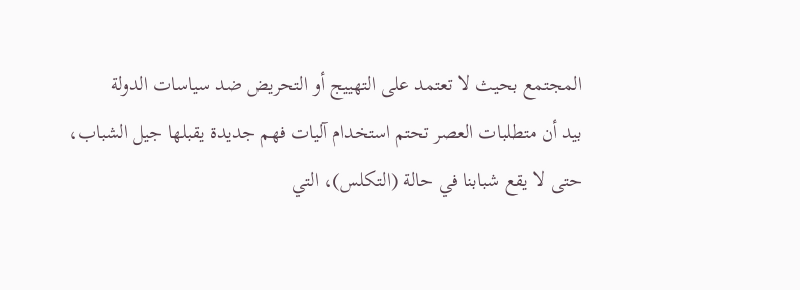المجتمع بحيث لا تعتمد على التهييج أو التحريض ضد سياسات الدولة
بيد أن متطلبات العصر تحتم استخدام آليات فهم جديدة يقبلها جيل الشباب، حتى لا يقع شبابنا في حالة (التكلس)، التي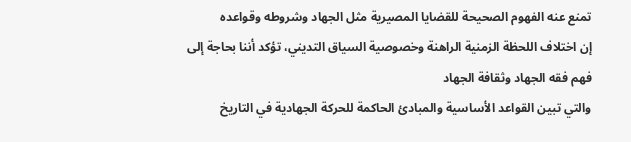تمنع عنه الفهوم الصحيحة للقضايا المصيرية مثل الجهاد وشروطه وقواعده
إن اختلاف اللحظة الزمنية الراهنة وخصوصية السياق التديني، تؤكد أننا بحاجة إلى فهم فقه الجهاد وثقافة الجهاد
والتي تبين القواعد الأساسية والمبادئ الحاكمة للحركة الجهادية في التاريخ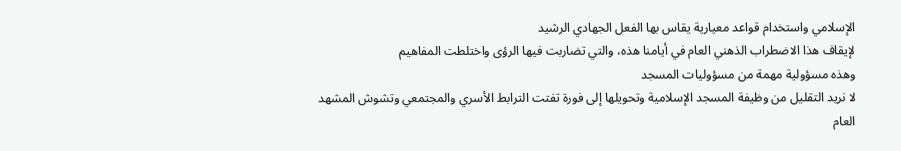الإسلامي واستخدام قواعد معيارية يقاس بها الفعل الجهادي الرشيد
لإيقاف هذا الاضطراب الذهني العام في أيامنا هذه، والتي تضاربت فيها الرؤى واختلطت المفاهيم
وهذه مسؤولية مهمة من مسؤوليات المسجد
لا نريد التقليل من وظيفة المسجد الإسلامية وتحويلها إلى فورة تفتت الترابط الأسري والمجتمعي وتشوش المشهد العام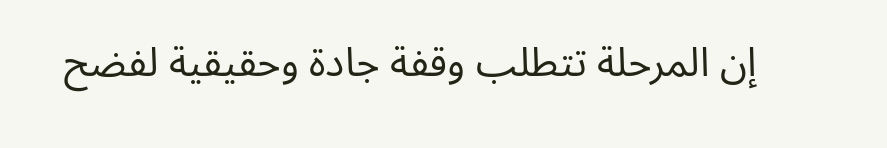إن المرحلة تتطلب وقفة جادة وحقيقية لفضح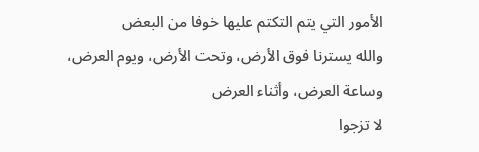الأمور التي يتم التكتم عليها خوفا من البعض
والله يسترنا فوق الأرض، وتحت الأرض، ويوم العرض، وساعة العرض، وأثناء العرض
لا تزجوا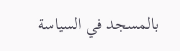بالمسجد في السياسة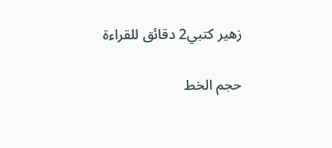زهير كتبي2 دقائق للقراءة

حجم الخط